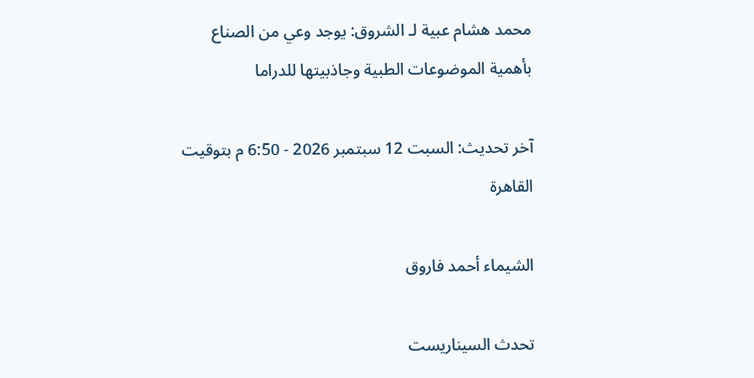محمد هشام عبية لـ الشروق: يوجد وعي من الصناع بأهمية الموضوعات الطبية وجاذبيتها للدراما

آخر تحديث: السبت 12 سبتمبر 2026 - 6:50 م بتوقيت القاهرة

الشيماء أحمد فاروق

تحدث السيناريست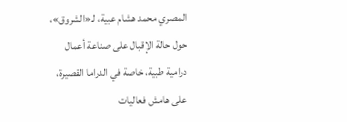المصري محمد هشام عبية، لـ«الشروق»، حول حالة الإقبال على صناعة أعمال درامية طبية، خاصة في الدراما القصيرة، على هامش فعاليات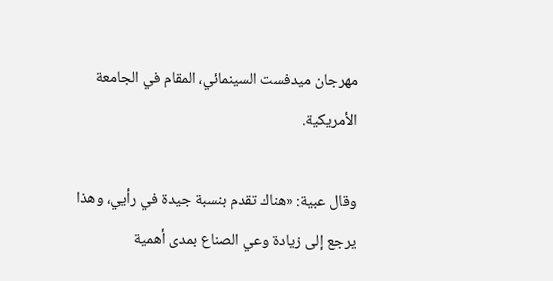مهرجان ميدفست السينمائي، المقام في الجامعة الأمريكية.

وقال عبية: «هناك تقدم بنسبة جيدة في رأيي، وهذا يرجع إلى زيادة وعي الصناع بمدى أهمية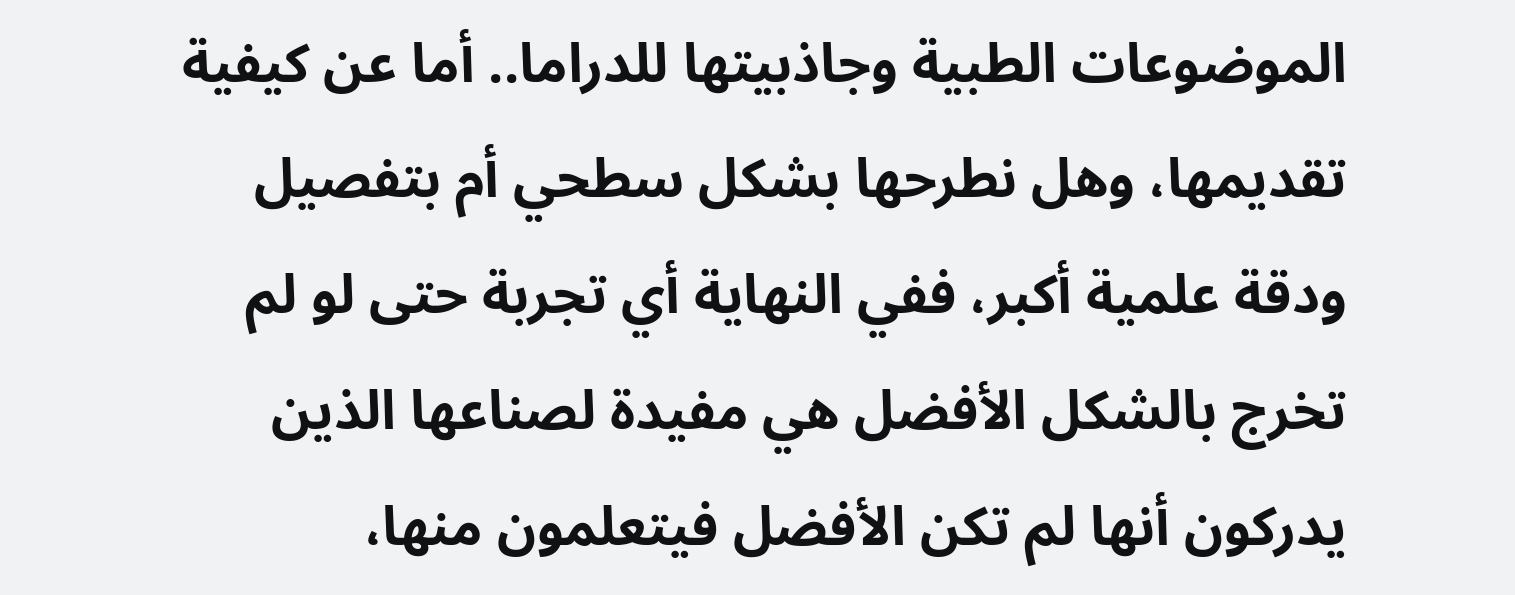الموضوعات الطبية وجاذبيتها للدراما.. أما عن كيفية تقديمها، وهل نطرحها بشكل سطحي أم بتفصيل ودقة علمية أكبر، ففي النهاية أي تجربة حتى لو لم تخرج بالشكل الأفضل هي مفيدة لصناعها الذين يدركون أنها لم تكن الأفضل فيتعلمون منها،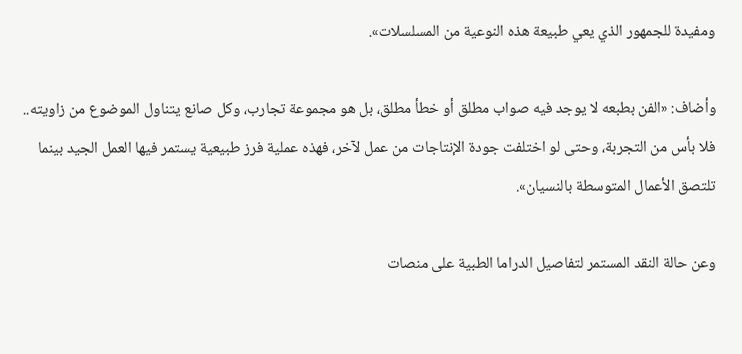ومفيدة للجمهور الذي يعي طبيعة هذه النوعية من المسلسلات».

وأضاف: «الفن بطبعه لا يوجد فيه صواب مطلق أو خطأ مطلق، بل هو مجموعة تجارب، وكل صانع يتناول الموضوع من زاويته.. فلا بأس من التجربة، وحتى لو اختلفت جودة الإنتاجات من عمل لآخر، فهذه عملية فرز طبيعية يستمر فيها العمل الجيد بينما تلتصق الأعمال المتوسطة بالنسيان».

وعن حالة النقد المستمر لتفاصيل الدراما الطبية على منصات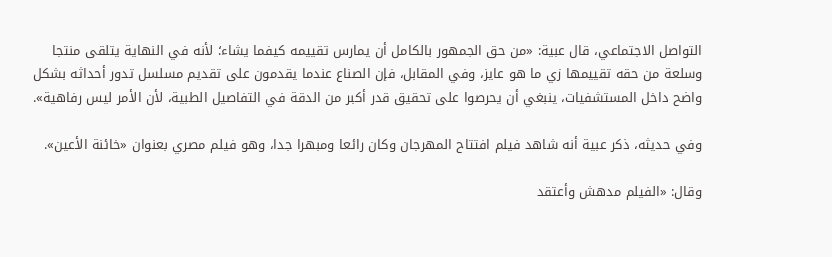التواصل الاجتماعي، قال عبية: «من حق الجمهور بالكامل أن يمارس تقييمه كيفما يشاء؛ لأنه في النهاية يتلقى منتجا وسلعة من حقه تقييمها زي ما هو عايز، وفي المقابل، فإن الصناع عندما يقدمون على تقديم مسلسل تدور أحداثه بشكل واضح داخل المستشفيات، ينبغي أن يحرصوا على تحقيق قدر أكبر من الدقة في التفاصيل الطبية، لأن الأمر ليس رفاهية».

وفي حديثه، ذكر عبية أنه شاهد فيلم افتتاح المهرجان وكان رائعا ومبهرا جدا، وهو فيلم مصري بعنوان «خائنة الأعين».

وقال: «الفيلم مدهش وأعتقد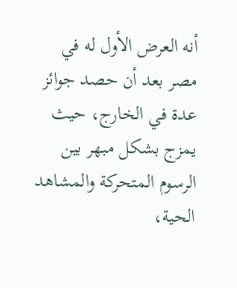أنه العرض الأول له في مصر بعد أن حصد جوائز عدة في الخارج، حيث يمزج بشكل مبهر بين الرسوم المتحركة والمشاهد الحية،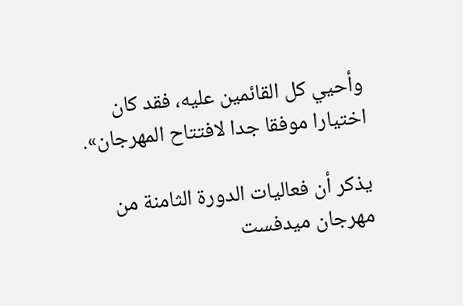وأحيي كل القائمين عليه، فقد كان اختيارا موفقا جدا لافتتاح المهرجان».

يذكر أن فعاليات الدورة الثامنة من مهرجان ميدفست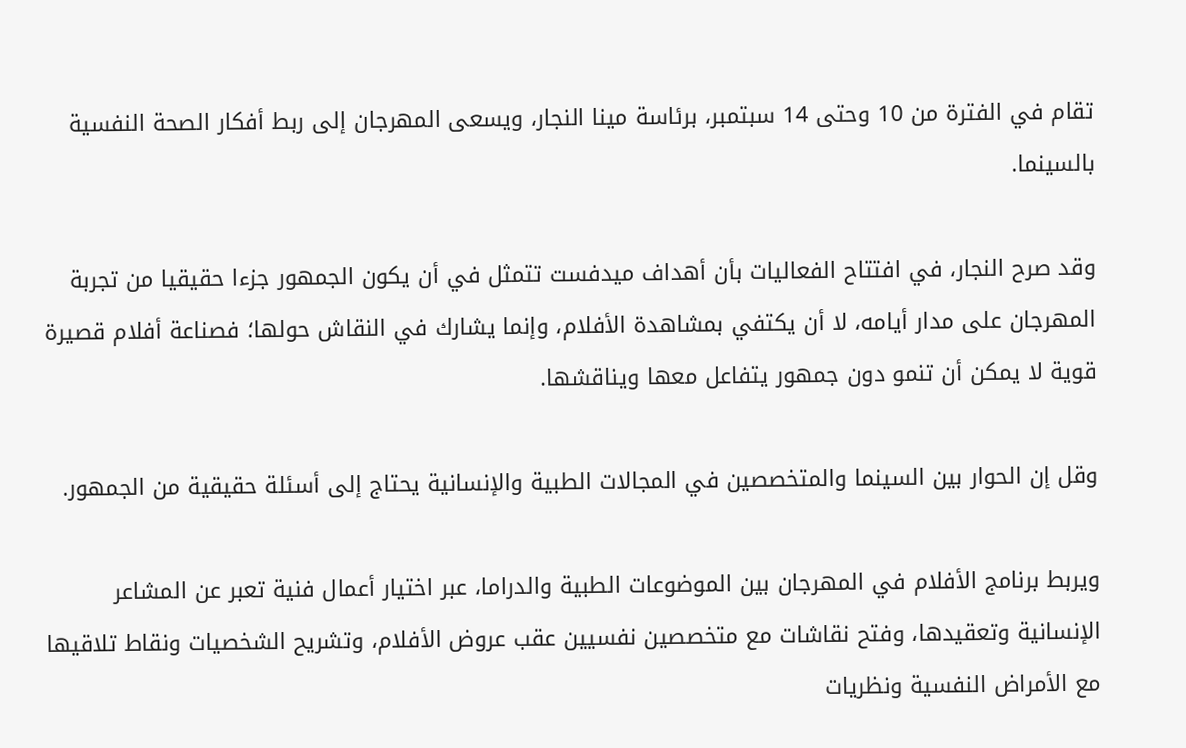تقام في الفترة من 10 وحتى 14 سبتمبر، برئاسة مينا النجار، ويسعى المهرجان إلى ربط أفكار الصحة النفسية بالسينما.

وقد صرح النجار، في افتتاح الفعاليات بأن أهداف ميدفست تتمثل في أن يكون الجمهور جزءا حقيقيا من تجربة المهرجان على مدار أيامه، لا أن يكتفي بمشاهدة الأفلام، وإنما يشارك في النقاش حولها؛ فصناعة أفلام قصيرة قوية لا يمكن أن تنمو دون جمهور يتفاعل معها ويناقشها.

وقل إن الحوار بين السينما والمتخصصين في المجالات الطبية والإنسانية يحتاج إلى أسئلة حقيقية من الجمهور.

ويربط برنامج الأفلام في المهرجان بين الموضوعات الطبية والدراما، عبر اختيار أعمال فنية تعبر عن المشاعر الإنسانية وتعقيدها، وفتح نقاشات مع متخصصين نفسيين عقب عروض الأفلام، وتشريح الشخصيات ونقاط تلاقيها مع الأمراض النفسية ونظريات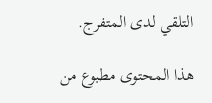التلقي لدى المتفرج.

هذا المحتوى مطبوع من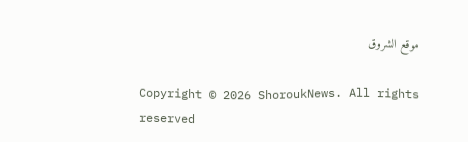موقع الشروق

Copyright © 2026 ShoroukNews. All rights reserved